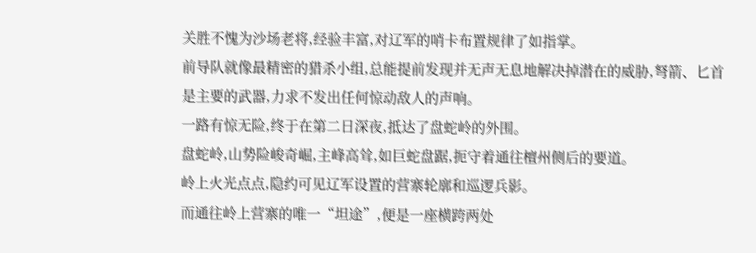关胜不愧为沙场老将,经验丰富,对辽军的哨卡布置规律了如指掌。
前导队就像最精密的猎杀小组,总能提前发现并无声无息地解决掉潜在的威胁,弩箭、匕首是主要的武器,力求不发出任何惊动敌人的声响。
一路有惊无险,终于在第二日深夜,抵达了盘蛇岭的外围。
盘蛇岭,山势险峻奇崛,主峰高耸,如巨蛇盘踞,扼守着通往檀州侧后的要道。
岭上火光点点,隐约可见辽军设置的营寨轮廓和巡逻兵影。
而通往岭上营寨的唯一“坦途”,便是一座横跨两处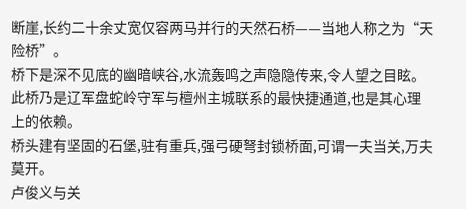断崖,长约二十余丈宽仅容两马并行的天然石桥——当地人称之为“天险桥”。
桥下是深不见底的幽暗峡谷,水流轰鸣之声隐隐传来,令人望之目眩。
此桥乃是辽军盘蛇岭守军与檀州主城联系的最快捷通道,也是其心理上的依赖。
桥头建有坚固的石堡,驻有重兵,强弓硬弩封锁桥面,可谓一夫当关,万夫莫开。
卢俊义与关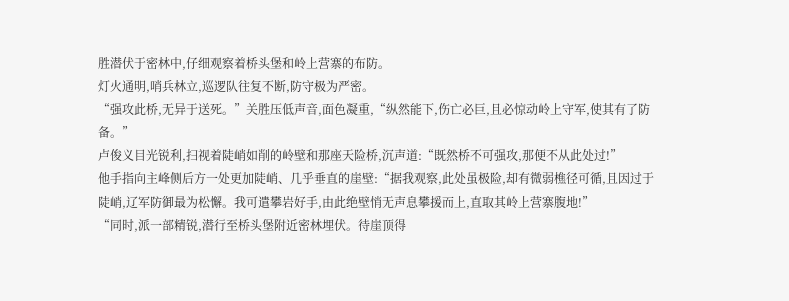胜潜伏于密林中,仔细观察着桥头堡和岭上营寨的布防。
灯火通明,哨兵林立,巡逻队往复不断,防守极为严密。
“强攻此桥,无异于送死。”关胜压低声音,面色凝重,“纵然能下,伤亡必巨,且必惊动岭上守军,使其有了防备。”
卢俊义目光锐利,扫视着陡峭如削的岭壁和那座天险桥,沉声道:“既然桥不可强攻,那便不从此处过!”
他手指向主峰侧后方一处更加陡峭、几乎垂直的崖壁:“据我观察,此处虽极险,却有微弱樵径可循,且因过于陡峭,辽军防御最为松懈。我可遣攀岩好手,由此绝壁悄无声息攀援而上,直取其岭上营寨腹地!”
“同时,派一部精锐,潜行至桥头堡附近密林埋伏。待崖顶得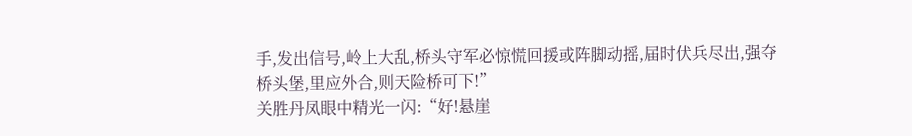手,发出信号,岭上大乱,桥头守军必惊慌回援或阵脚动摇,届时伏兵尽出,强夺桥头堡,里应外合,则天险桥可下!”
关胜丹凤眼中精光一闪:“好!悬崖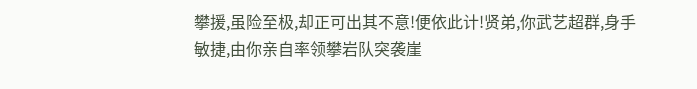攀援,虽险至极,却正可出其不意!便依此计!贤弟,你武艺超群,身手敏捷,由你亲自率领攀岩队突袭崖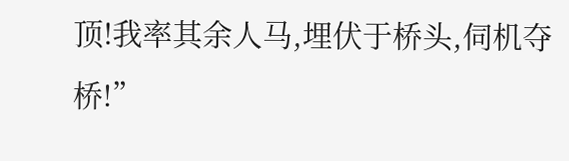顶!我率其余人马,埋伏于桥头,伺机夺桥!”